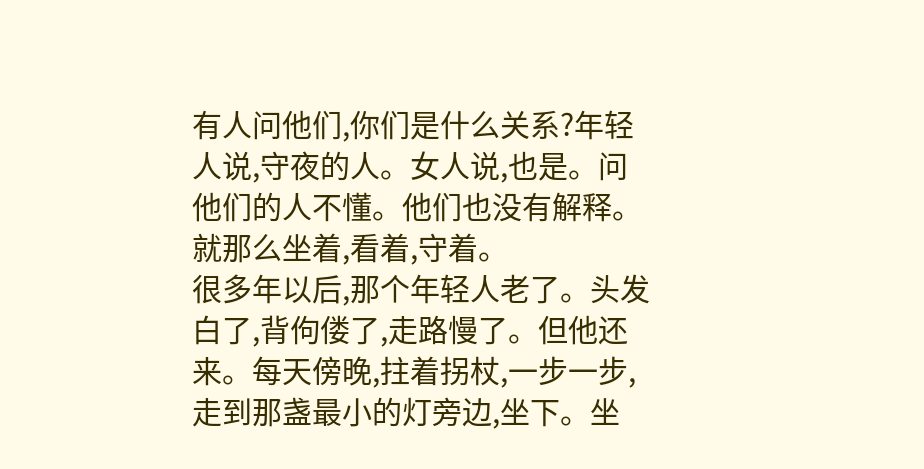有人问他们,你们是什么关系?年轻人说,守夜的人。女人说,也是。问他们的人不懂。他们也没有解释。就那么坐着,看着,守着。
很多年以后,那个年轻人老了。头发白了,背佝偻了,走路慢了。但他还来。每天傍晚,拄着拐杖,一步一步,走到那盏最小的灯旁边,坐下。坐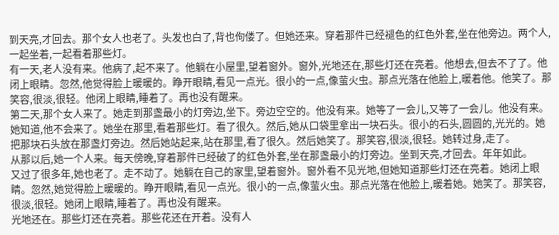到天亮,才回去。那个女人也老了。头发也白了,背也佝偻了。但她还来。穿着那件已经褪色的红色外套,坐在他旁边。两个人,一起坐着,一起看着那些灯。
有一天,老人没有来。他病了,起不来了。他躺在小屋里,望着窗外。窗外,光地还在,那些灯还在亮着。他想去,但去不了了。他闭上眼睛。忽然,他觉得脸上暖暖的。睁开眼睛,看见一点光。很小的一点,像萤火虫。那点光落在他脸上,暖着他。他笑了。那笑容,很淡,很轻。他闭上眼睛,睡着了。再也没有醒来。
第二天,那个女人来了。她走到那盏最小的灯旁边,坐下。旁边空空的。他没有来。她等了一会儿,又等了一会儿。他没有来。她知道,他不会来了。她坐在那里,看着那些灯。看了很久。然后,她从口袋里拿出一块石头。很小的石头,圆圆的,光光的。她把那块石头放在那盏灯旁边。然后她站起来,站在那里,看了很久。然后她笑了。那笑容,很淡,很轻。她转过身,走了。
从那以后,她一个人来。每天傍晚,穿着那件已经破了的红色外套,坐在那盏最小的灯旁边。坐到天亮,才回去。年年如此。
又过了很多年,她也老了。走不动了。她躺在自己的家里,望着窗外。窗外看不见光地,但她知道那些灯还在亮着。她闭上眼睛。忽然,她觉得脸上暖暖的。睁开眼睛,看见一点光。很小的一点,像萤火虫。那点光落在他脸上,暖着她。她笑了。那笑容,很淡,很轻。她闭上眼睛,睡着了。再也没有醒来。
光地还在。那些灯还在亮着。那些花还在开着。没有人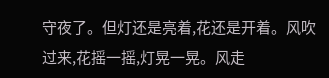守夜了。但灯还是亮着,花还是开着。风吹过来,花摇一摇,灯晃一晃。风走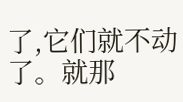了,它们就不动了。就那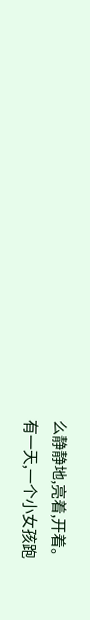么静静地,亮着,开着。
有一天,一个小女孩跑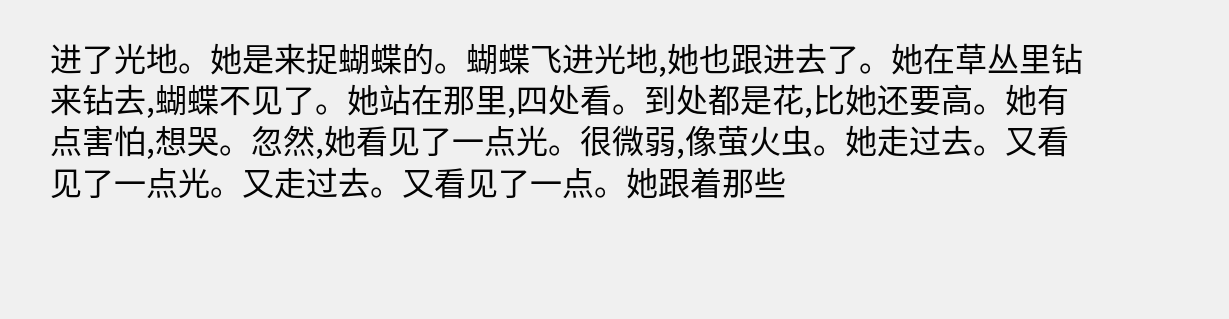进了光地。她是来捉蝴蝶的。蝴蝶飞进光地,她也跟进去了。她在草丛里钻来钻去,蝴蝶不见了。她站在那里,四处看。到处都是花,比她还要高。她有点害怕,想哭。忽然,她看见了一点光。很微弱,像萤火虫。她走过去。又看见了一点光。又走过去。又看见了一点。她跟着那些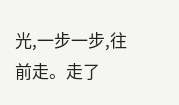光,一步一步,往前走。走了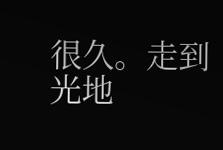很久。走到光地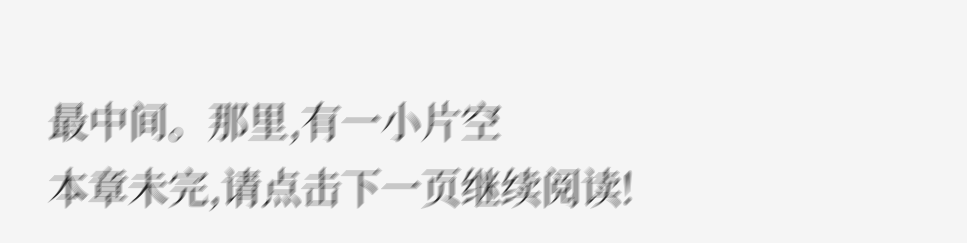最中间。那里,有一小片空
本章未完,请点击下一页继续阅读!